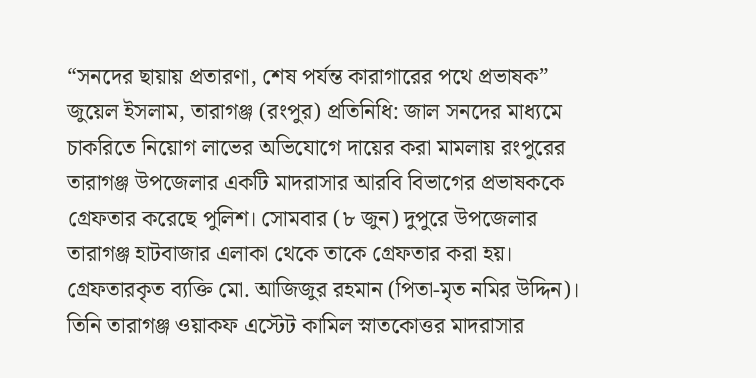“সনদের ছায়ায় প্রতারণা, শেষ পর্যন্ত কারাগারের পথে প্রভাষক”
জুয়েল ইসলাম, তারাগঞ্জ (রংপুর) প্রতিনিধি: জাল সনদের মাধ্যমে চাকরিতে নিয়োগ লাভের অভিযোগে দায়ের করা মামলায় রংপুরের তারাগঞ্জ উপজেলার একটি মাদরাসার আরবি বিভাগের প্রভাষককে গ্রেফতার করেছে পুলিশ। সোমবার (৮ জুন) দুপুরে উপজেলার তারাগঞ্জ হাটবাজার এলাকা থেকে তাকে গ্রেফতার করা হয়।
গ্রেফতারকৃত ব্যক্তি মো. আজিজুর রহমান (পিতা-মৃত নমির উদ্দিন)। তিনি তারাগঞ্জ ওয়াকফ এস্টেট কামিল স্নাতকোত্তর মাদরাসার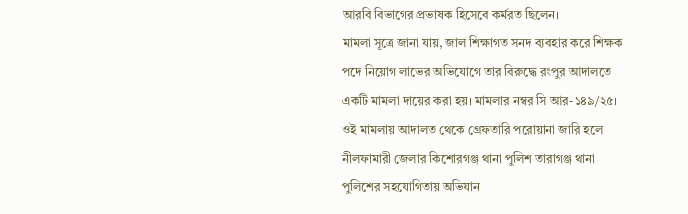আরবি বিভাগের প্রভাষক হিসেবে কর্মরত ছিলেন।
মামলা সূত্রে জানা যায়, জাল শিক্ষাগত সনদ ব্যবহার করে শিক্ষক পদে নিয়োগ লাভের অভিযোগে তার বিরুদ্ধে রংপুর আদালতে একটি মামলা দায়ের করা হয়। মামলার নম্বর সি আর-১৪৯/২৫। ওই মামলায় আদালত থেকে গ্রেফতারি পরোয়ানা জারি হলে নীলফামারী জেলার কিশোরগঞ্জ থানা পুলিশ তারাগঞ্জ থানা পুলিশের সহযোগিতায় অভিযান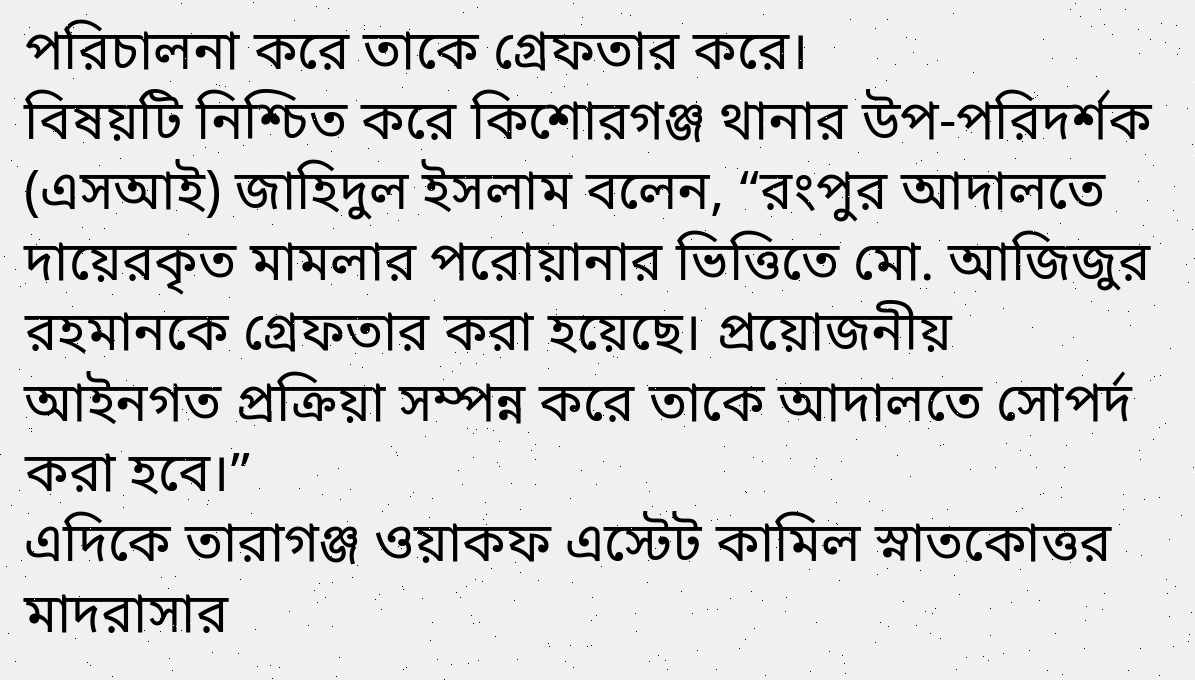পরিচালনা করে তাকে গ্রেফতার করে।
বিষয়টি নিশ্চিত করে কিশোরগঞ্জ থানার উপ-পরিদর্শক (এসআই) জাহিদুল ইসলাম বলেন, “রংপুর আদালতে দায়েরকৃত মামলার পরোয়ানার ভিত্তিতে মো. আজিজুর রহমানকে গ্রেফতার করা হয়েছে। প্রয়োজনীয় আইনগত প্রক্রিয়া সম্পন্ন করে তাকে আদালতে সোপর্দ করা হবে।”
এদিকে তারাগঞ্জ ওয়াকফ এস্টেট কামিল স্নাতকোত্তর মাদরাসার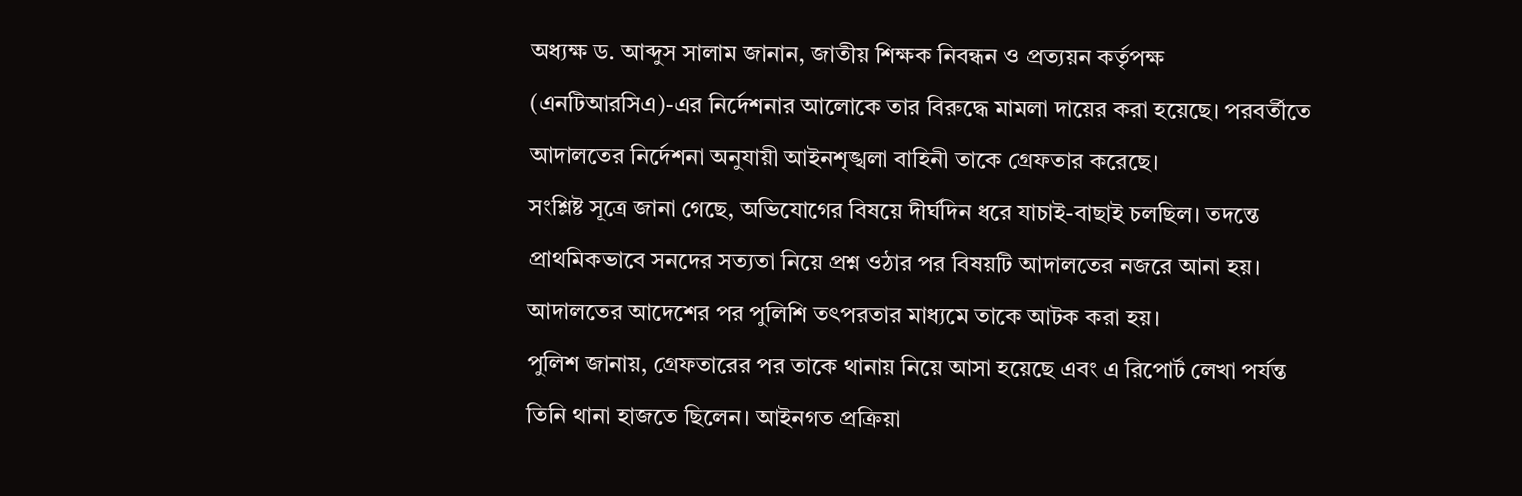অধ্যক্ষ ড. আব্দুস সালাম জানান, জাতীয় শিক্ষক নিবন্ধন ও প্রত্যয়ন কর্তৃপক্ষ (এনটিআরসিএ)-এর নির্দেশনার আলোকে তার বিরুদ্ধে মামলা দায়ের করা হয়েছে। পরবর্তীতে আদালতের নির্দেশনা অনুযায়ী আইনশৃঙ্খলা বাহিনী তাকে গ্রেফতার করেছে।
সংশ্লিষ্ট সূত্রে জানা গেছে, অভিযোগের বিষয়ে দীর্ঘদিন ধরে যাচাই-বাছাই চলছিল। তদন্তে প্রাথমিকভাবে সনদের সত্যতা নিয়ে প্রশ্ন ওঠার পর বিষয়টি আদালতের নজরে আনা হয়। আদালতের আদেশের পর পুলিশি তৎপরতার মাধ্যমে তাকে আটক করা হয়।
পুলিশ জানায়, গ্রেফতারের পর তাকে থানায় নিয়ে আসা হয়েছে এবং এ রিপোর্ট লেখা পর্যন্ত তিনি থানা হাজতে ছিলেন। আইনগত প্রক্রিয়া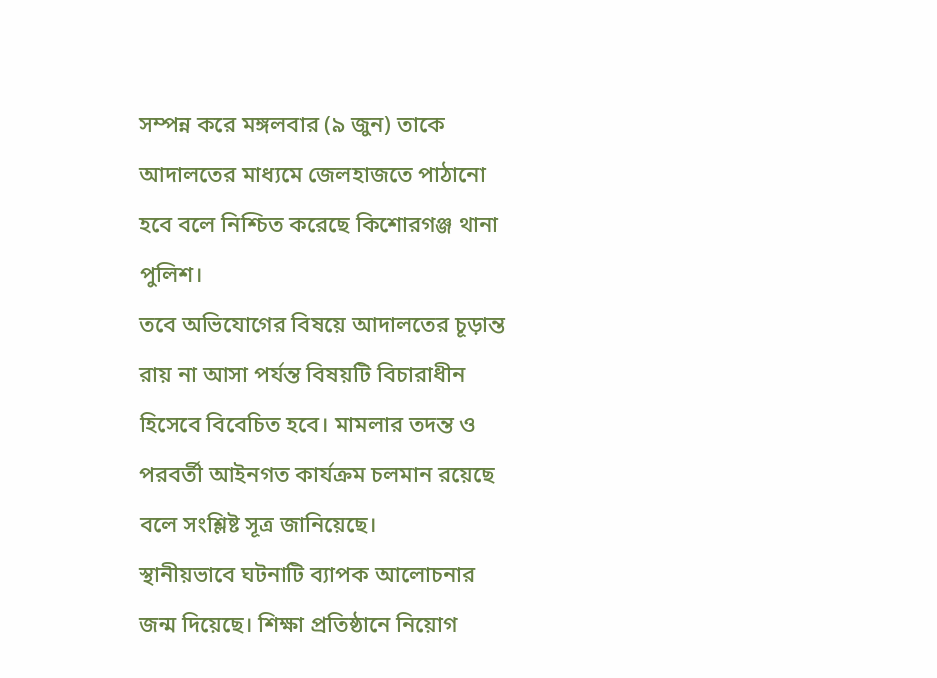সম্পন্ন করে মঙ্গলবার (৯ জুন) তাকে আদালতের মাধ্যমে জেলহাজতে পাঠানো হবে বলে নিশ্চিত করেছে কিশোরগঞ্জ থানা পুলিশ।
তবে অভিযোগের বিষয়ে আদালতের চূড়ান্ত রায় না আসা পর্যন্ত বিষয়টি বিচারাধীন হিসেবে বিবেচিত হবে। মামলার তদন্ত ও পরবর্তী আইনগত কার্যক্রম চলমান রয়েছে বলে সংশ্লিষ্ট সূত্র জানিয়েছে।
স্থানীয়ভাবে ঘটনাটি ব্যাপক আলোচনার জন্ম দিয়েছে। শিক্ষা প্রতিষ্ঠানে নিয়োগ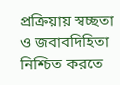প্রক্রিয়ায় স্বচ্ছতা ও জবাবদিহিতা নিশ্চিত করতে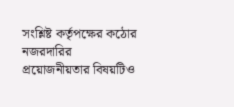সংশ্লিষ্ট কর্তৃপক্ষের কঠোর নজরদারির প্রয়োজনীয়তার বিষয়টিও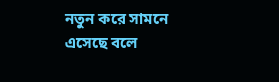নতুন করে সামনে এসেছে বলে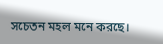সচেতন মহল মনে করছে।